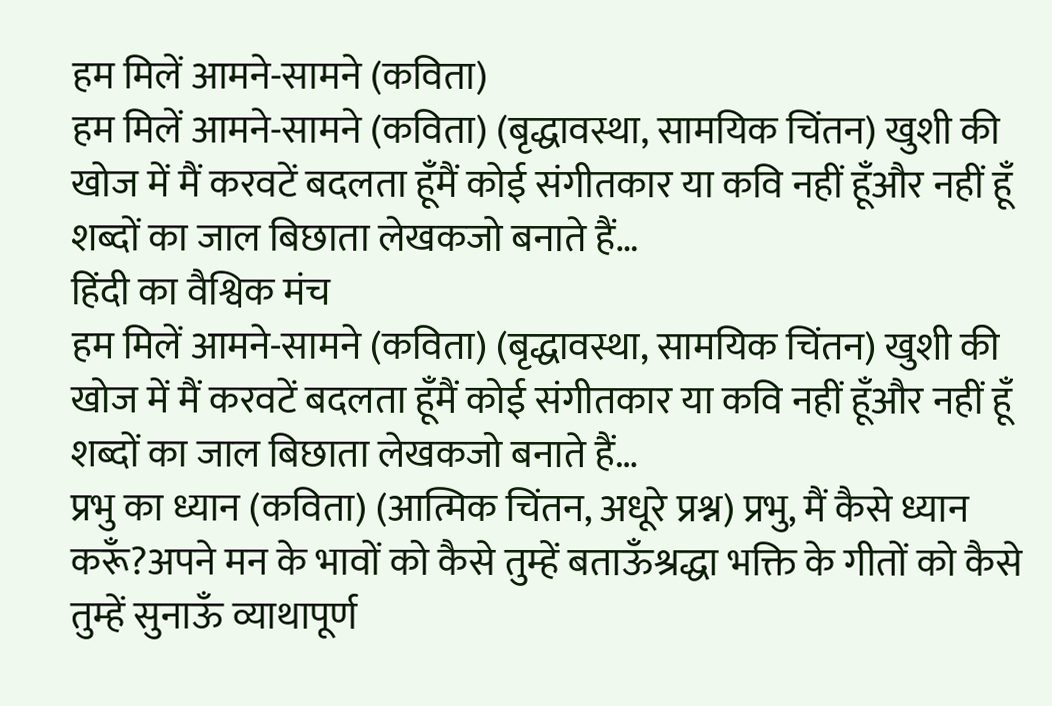हम मिलें आमने-सामने (कविता)
हम मिलें आमने-सामने (कविता) (बृद्धावस्था, सामयिक चिंतन) खुशी की खोज में मैं करवटें बदलता हूँमैं कोई संगीतकार या कवि नहीं हूँऔर नहीं हूँ शब्दों का जाल बिछाता लेखकजो बनाते हैं…
हिंदी का वैश्विक मंच
हम मिलें आमने-सामने (कविता) (बृद्धावस्था, सामयिक चिंतन) खुशी की खोज में मैं करवटें बदलता हूँमैं कोई संगीतकार या कवि नहीं हूँऔर नहीं हूँ शब्दों का जाल बिछाता लेखकजो बनाते हैं…
प्रभु का ध्यान (कविता) (आत्मिक चिंतन, अधूरे प्रश्न) प्रभु, मैं कैसे ध्यान करूँ?अपने मन के भावों को कैसे तुम्हें बताऊँश्रद्धा भक्ति के गीतों को कैसे तुम्हें सुनाऊँ व्याथापूर्ण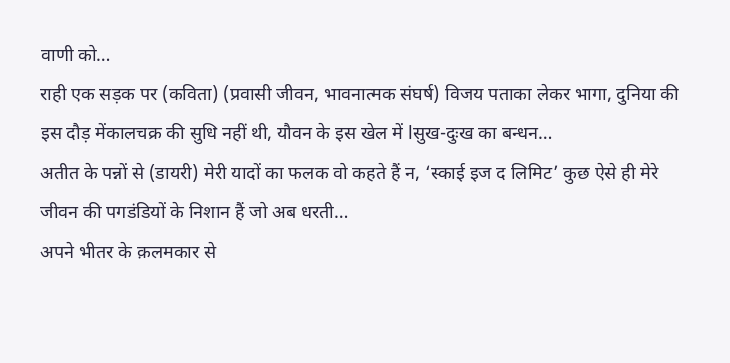वाणी को…
राही एक सड़क पर (कविता) (प्रवासी जीवन, भावनात्मक संघर्ष) विजय पताका लेकर भागा, दुनिया की इस दौड़ मेंकालचक्र की सुधि नहीं थी, यौवन के इस खेल में lसुख-दुःख का बन्धन…
अतीत के पन्नों से (डायरी) मेरी यादों का फलक वो कहते हैं न, ‘स्काई इज द लिमिट’ कुछ ऐसे ही मेरे जीवन की पगडंडियों के निशान हैं जो अब धरती…
अपने भीतर के क़लमकार से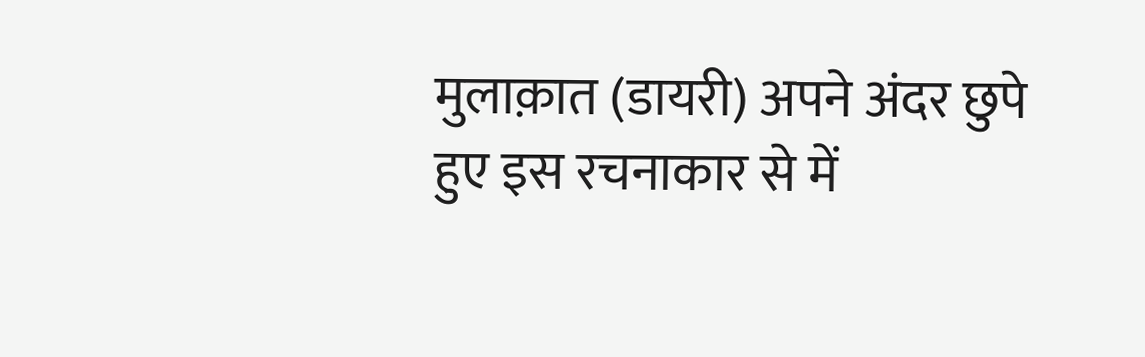मुलाक़ात (डायरी) अपने अंदर छुपे हुए इस रचनाकार से में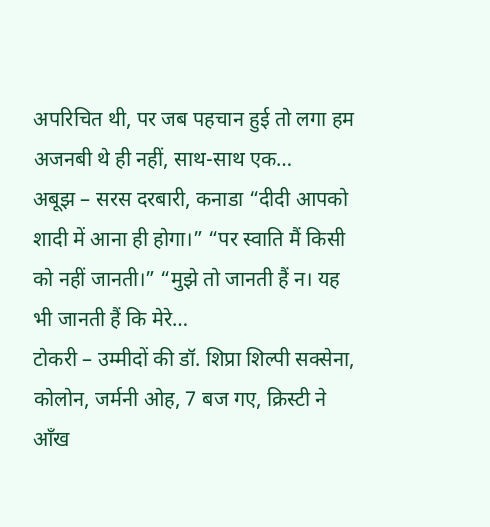अपरिचित थी, पर जब पहचान हुई तो लगा हम अजनबी थे ही नहीं, साथ-साथ एक…
अबूझ – सरस दरबारी, कनाडा “दीदी आपको शादी में आना ही होगा।” “पर स्वाति मैं किसी को नहीं जानती।” “मुझे तो जानती हैं न। यह भी जानती हैं कि मेरे…
टोकरी – उम्मीदों की डॉ. शिप्रा शिल्पी सक्सेना, कोलोन, जर्मनी ओह, 7 बज गए, क्रिस्टी ने आँख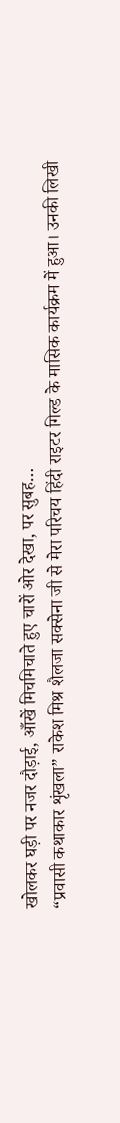खोलकर घड़ी पर नजर दौड़ाई, आँखें मिचमिचाते हुए चारों ओर देखा, पर सुबह…
“प्रवासी कथाकार शृंखला” राकेश मिश्र शैलजा सक्सेना जी से मेरा परिचय हिंदी राइटर गिल्ड के मासिक कार्यक्रम में हुआ। उनकी लिखी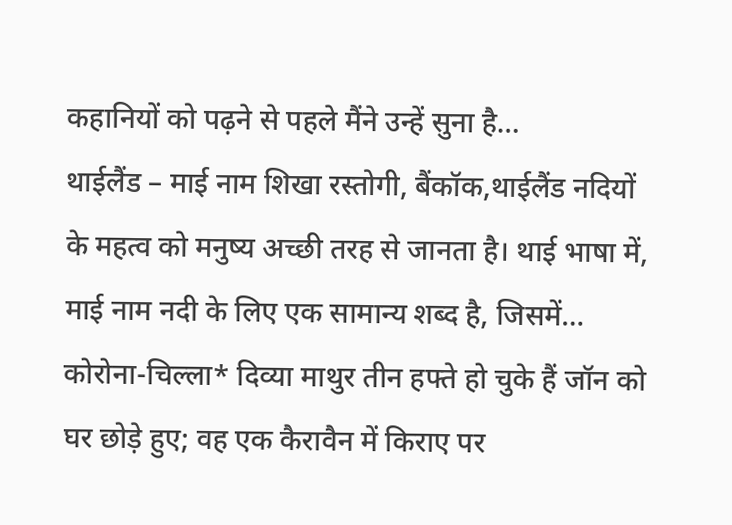कहानियों को पढ़ने से पहले मैंने उन्हें सुना है…
थाईलैंड – माई नाम शिखा रस्तोगी, बैंकॉक,थाईलैंड नदियों के महत्व को मनुष्य अच्छी तरह से जानता है। थाई भाषा में, माई नाम नदी के लिए एक सामान्य शब्द है, जिसमें…
कोरोना-चिल्ला* दिव्या माथुर तीन हफ्ते हो चुके हैं जॉन को घर छोड़े हुए; वह एक कैरावैन में किराए पर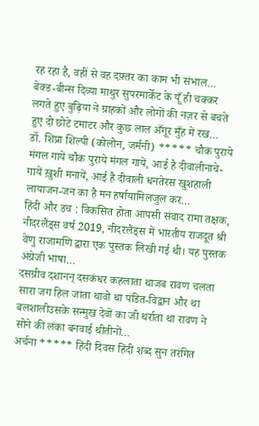रह रहा है, वहीं से वह दफ़्तर का काम भी संभाल…
बेक्ड-बीन्स दिव्या माथुर सुपरमार्केट के यूँ ही चक्कर लगते हुए बुढ़िया ने ग्राहकों और लोगों की नज़र से बचते हुए दो छोटे टमाटर और कुछ लाल अँगूर मुँह में रख…
डॉ. शिप्रा शिल्पी (कोलोन, जर्मनी) ***** चौक पुराये मंगल गायें चौक पुराये मंगल गायें, आई है दीवालीनाचे-गायें ख़ुशी मनायें, आई है दीवाली धनतेरस खुशहाली लायाजन-जन का है मन हर्षायामिलजुल कर…
हिंदी और डच : विकसित होता आपसी संवाद रामा तक्षक, नीदरलैंड्स वर्ष 2019, नीदरलैंड्स में भारतीय राजदूत श्री वेणु राजामणि द्वारा एक पुस्तक लिखी गई थी। यह पुस्तक अंग्रेजी भाषा…
दसग्रीव दशानन् दसकंधर कहलाता थाजब रावण चलता सारा जग हिल जाता थावो था पंडित-विद्वान और था बलशालीउसके सन्मुख देवों का जी थर्राता था रावण ने सोने की लंका बनवाई थीतीनों…
अर्चना ***** हिंदी दिवस हिंदी शब्द सुन तरंगित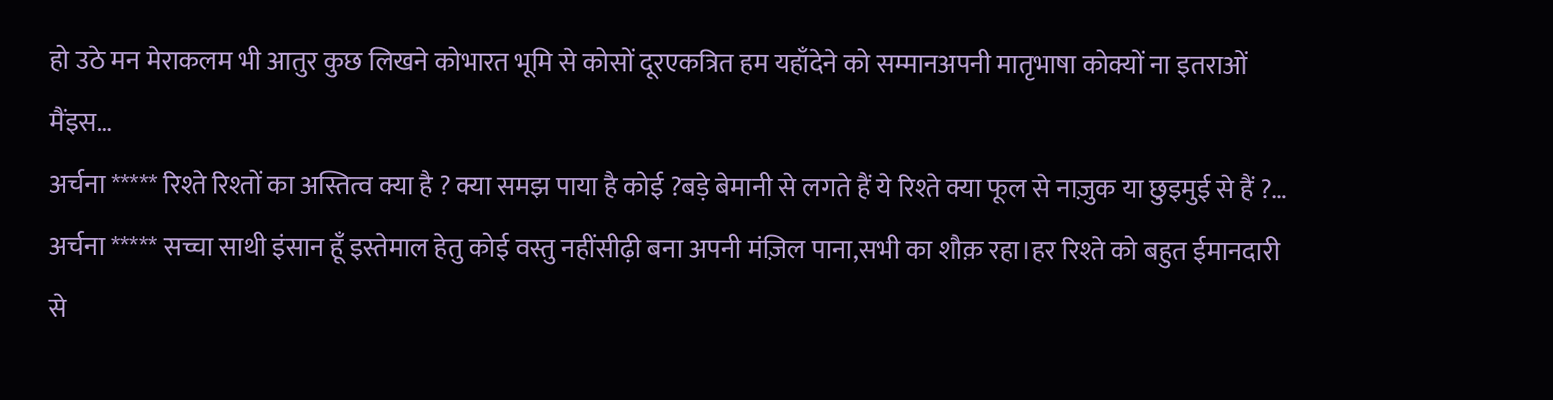हो उठे मन मेराकलम भी आतुर कुछ लिखने कोभारत भूमि से कोसों दूरएकत्रित हम यहाँदेने को सम्मानअपनी मातृभाषा कोक्यों ना इतराओं मैंइस…
अर्चना ***** रिश्ते रिश्तों का अस्तित्व क्या है ? क्या समझ पाया है कोई ?बड़े बेमानी से लगते हैं ये रिश्ते क्या फूल से नाज़ुक या छुइमुई से हैं ?…
अर्चना ***** सच्चा साथी इंसान हूँ इस्तेमाल हेतु कोई वस्तु नहींसीढ़ी बना अपनी मंज़िल पाना,सभी का शौक़ रहा।हर रिश्ते को बहुत ईमानदारी से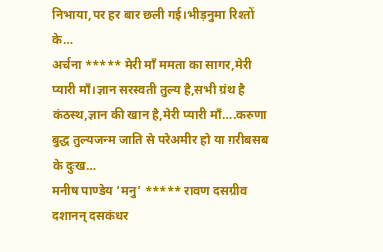निभाया,पर हर बार छली गई।भीड़नुमा रिश्तों के…
अर्चना ***** मेरी माँ ममता का सागर,मेरी प्यारी माँ।ज्ञान सरस्वती तुल्य है,सभी ग्रंथ है कंठस्थ,ज्ञान की खान है,मेरी प्यारी माँ….करुणा बुद्ध तुल्यजन्म जाति से परेअमीर हो या ग़रीबसब के दुःख…
मनीष पाण्डेय ‘मनु’ ***** रावण दसग्रीव दशानन् दसकंधर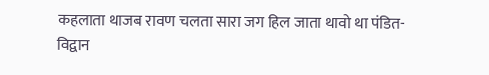कहलाता थाजब रावण चलता सारा जग हिल जाता थावो था पंडित-विद्वान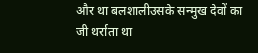और था बलशालीउसके सन्मुख देवों का जी थर्राता था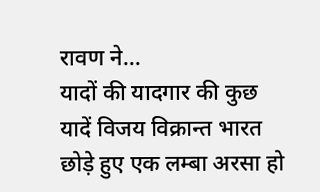रावण ने…
यादों की यादगार की कुछ यादें विजय विक्रान्त भारत छोड़े हुए एक लम्बा अरसा हो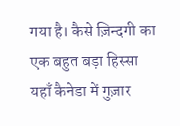गया है। कैसे ज़िन्दगी का एक बहुत बड़ा हिस्सा यहाँ कैनेडा में गुज़ार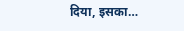दिया, इसका…